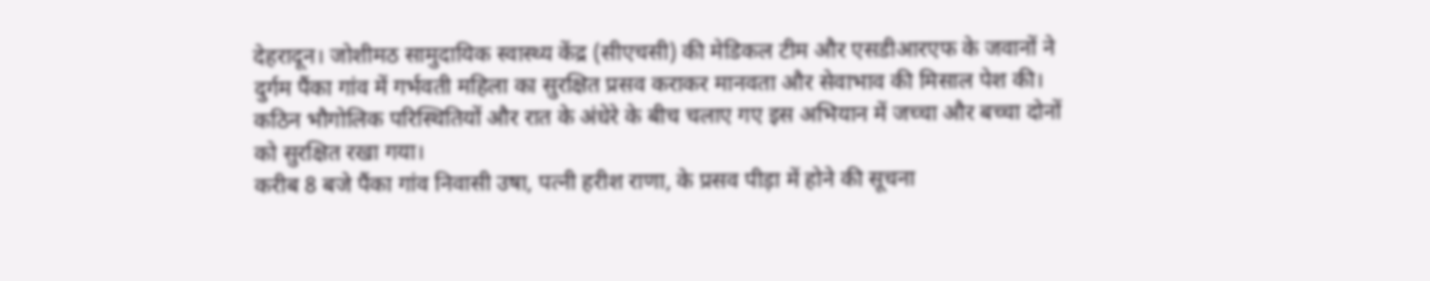देहरादून। जोशीमठ सामुदायिक स्वास्थ्य केंद्र (सीएचसी) की मेडिकल टीम और एसडीआरएफ के जवानों ने दुर्गम पैंका गांव में गर्भवती महिला का सुरक्षित प्रसव कराकर मानवता और सेवाभाव की मिसाल पेश की। कठिन भौगोलिक परिस्थितियों और रात के अंधेरे के बीच चलाए गए इस अभियान में जच्चा और बच्चा दोनों को सुरक्षित रखा गया।
करीब 8 बजे पैंका गांव निवासी उषा, पत्नी हरीश राणा, के प्रसव पीड़ा में होने की सूचना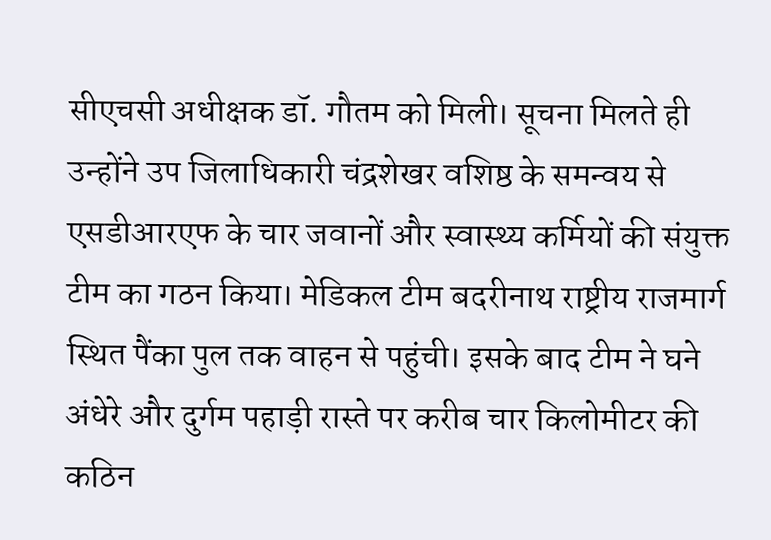सीएचसी अधीक्षक डॉ. गौतम को मिली। सूचना मिलते ही उन्होंने उप जिलाधिकारी चंद्रशेखर वशिष्ठ के समन्वय से एसडीआरएफ के चार जवानों और स्वास्थ्य कर्मियों की संयुक्त टीम का गठन किया। मेडिकल टीम बदरीनाथ राष्ट्रीय राजमार्ग स्थित पैंका पुल तक वाहन से पहुंची। इसके बाद टीम ने घने अंधेरे और दुर्गम पहाड़ी रास्ते पर करीब चार किलोमीटर की कठिन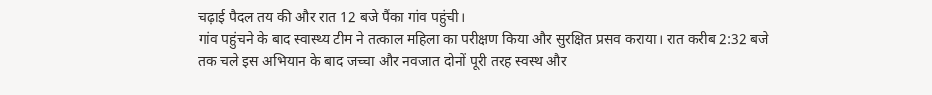चढ़ाई पैदल तय की और रात 12 बजे पैंका गांव पहुंची।
गांव पहुंचने के बाद स्वास्थ्य टीम ने तत्काल महिला का परीक्षण किया और सुरक्षित प्रसव कराया। रात करीब 2:32 बजे तक चले इस अभियान के बाद जच्चा और नवजात दोनों पूरी तरह स्वस्थ और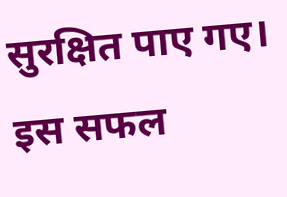सुरक्षित पाए गए। इस सफल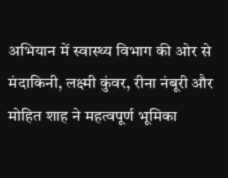अभियान में स्वास्थ्य विभाग की ओर से मंदाकिनी, लक्ष्मी कुंवर, रीना नंबूरी और मोहित शाह ने महत्वपूर्ण भूमिका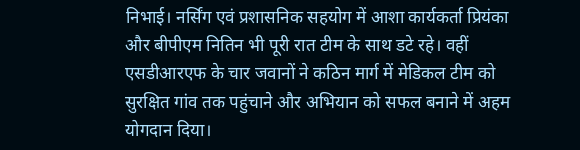निभाई। नर्सिंग एवं प्रशासनिक सहयोग में आशा कार्यकर्ता प्रियंका और बीपीएम नितिन भी पूरी रात टीम के साथ डटे रहे। वहीं एसडीआरएफ के चार जवानों ने कठिन मार्ग में मेडिकल टीम को सुरक्षित गांव तक पहुंचाने और अभियान को सफल बनाने में अहम योगदान दिया।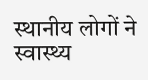स्थानीय लोगों ने स्वास्थ्य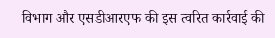विभाग और एसडीआरएफ की इस त्वरित कार्रवाई की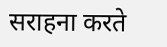सराहना करते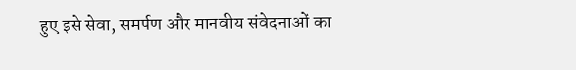हुए इसे सेवा, समर्पण और मानवीय संवेदनाओं का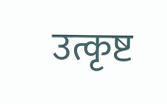उत्कृष्ट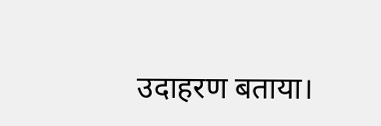उदाहरण बताया।